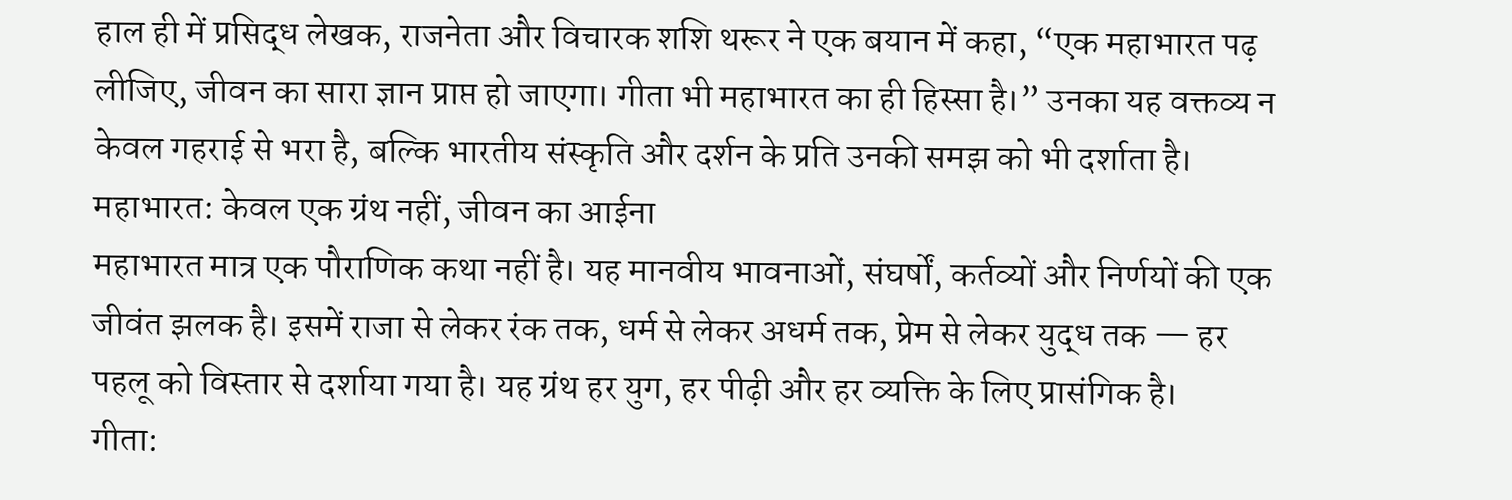हाल ही में प्रसिद्ध लेखक, राजनेता और विचारक शशि थरूर ने एक बयान में कहा, “एक महाभारत पढ़ लीजिए, जीवन का सारा ज्ञान प्राप्त हो जाएगा। गीता भी महाभारत का ही हिस्सा है।” उनका यह वक्तव्य न केवल गहराई से भरा है, बल्कि भारतीय संस्कृति और दर्शन के प्रति उनकी समझ को भी दर्शाता है।
महाभारत: केवल एक ग्रंथ नहीं, जीवन का आईना
महाभारत मात्र एक पौराणिक कथा नहीं है। यह मानवीय भावनाओं, संघर्षों, कर्तव्यों और निर्णयों की एक जीवंत झलक है। इसमें राजा से लेकर रंक तक, धर्म से लेकर अधर्म तक, प्रेम से लेकर युद्ध तक — हर पहलू को विस्तार से दर्शाया गया है। यह ग्रंथ हर युग, हर पीढ़ी और हर व्यक्ति के लिए प्रासंगिक है।
गीता: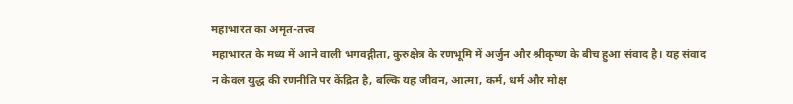महाभारत का अमृत-तत्त्व
महाभारत के मध्य में आने वाली भगवद्गीता, कुरुक्षेत्र के रणभूमि में अर्जुन और श्रीकृष्ण के बीच हुआ संवाद है। यह संवाद न केवल युद्ध की रणनीति पर केंद्रित है, बल्कि यह जीवन, आत्मा, कर्म, धर्म और मोक्ष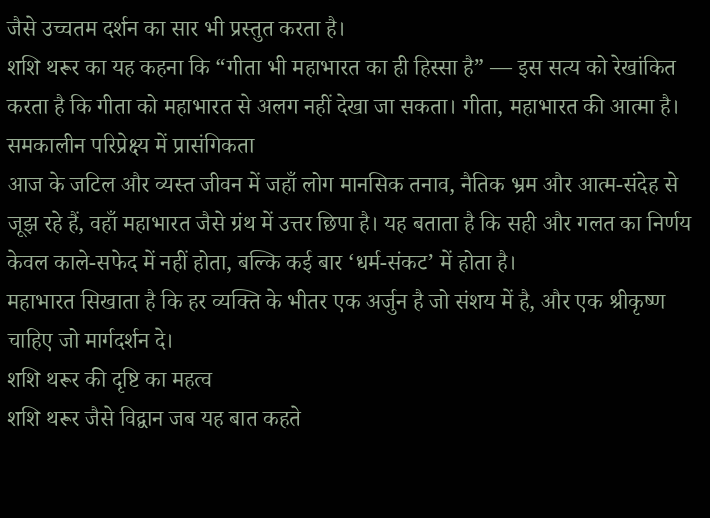जैसे उच्चतम दर्शन का सार भी प्रस्तुत करता है।
शशि थरूर का यह कहना कि “गीता भी महाभारत का ही हिस्सा है” — इस सत्य को रेखांकित करता है कि गीता को महाभारत से अलग नहीं देखा जा सकता। गीता, महाभारत की आत्मा है।
समकालीन परिप्रेक्ष्य में प्रासंगिकता
आज के जटिल और व्यस्त जीवन में जहाँ लोग मानसिक तनाव, नैतिक भ्रम और आत्म-संदेह से जूझ रहे हैं, वहाँ महाभारत जैसे ग्रंथ में उत्तर छिपा है। यह बताता है कि सही और गलत का निर्णय केवल काले-सफेद में नहीं होता, बल्कि कई बार ‘धर्म-संकट’ में होता है।
महाभारत सिखाता है कि हर व्यक्ति के भीतर एक अर्जुन है जो संशय में है, और एक श्रीकृष्ण चाहिए जो मार्गदर्शन दे।
शशि थरूर की दृष्टि का महत्व
शशि थरूर जैसे विद्वान जब यह बात कहते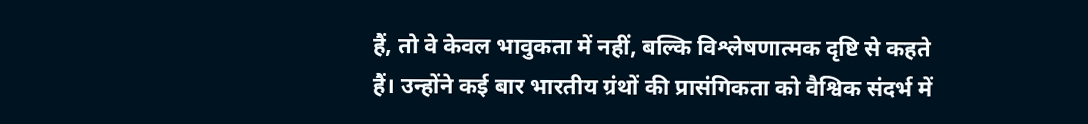हैं, तो वे केवल भावुकता में नहीं, बल्कि विश्लेषणात्मक दृष्टि से कहते हैं। उन्होंने कई बार भारतीय ग्रंथों की प्रासंगिकता को वैश्विक संदर्भ में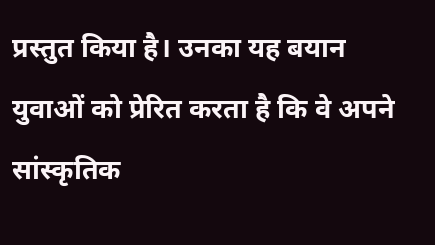प्रस्तुत किया है। उनका यह बयान युवाओं को प्रेरित करता है कि वे अपने सांस्कृतिक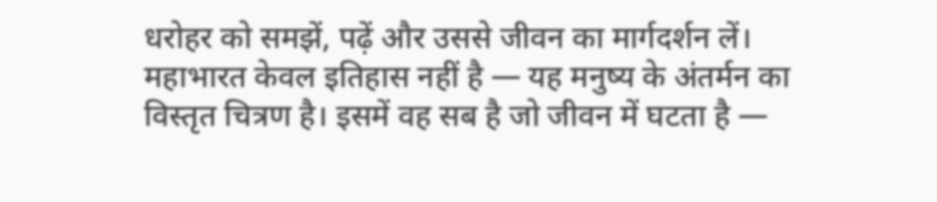धरोहर को समझें, पढ़ें और उससे जीवन का मार्गदर्शन लें।
महाभारत केवल इतिहास नहीं है — यह मनुष्य के अंतर्मन का विस्तृत चित्रण है। इसमें वह सब है जो जीवन में घटता है —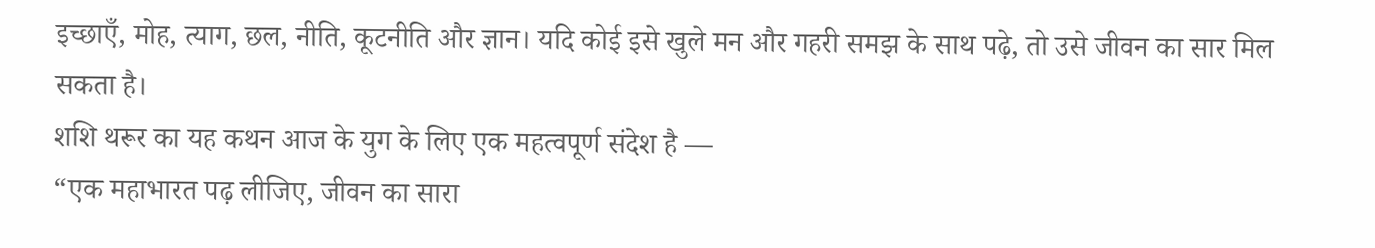इच्छाएँ, मोह, त्याग, छल, नीति, कूटनीति और ज्ञान। यदि कोई इसे खुले मन और गहरी समझ के साथ पढ़े, तो उसे जीवन का सार मिल सकता है।
शशि थरूर का यह कथन आज के युग के लिए एक महत्वपूर्ण संदेश है —
“एक महाभारत पढ़ लीजिए, जीवन का सारा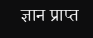ज्ञान प्राप्त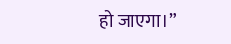हो जाएगा।”